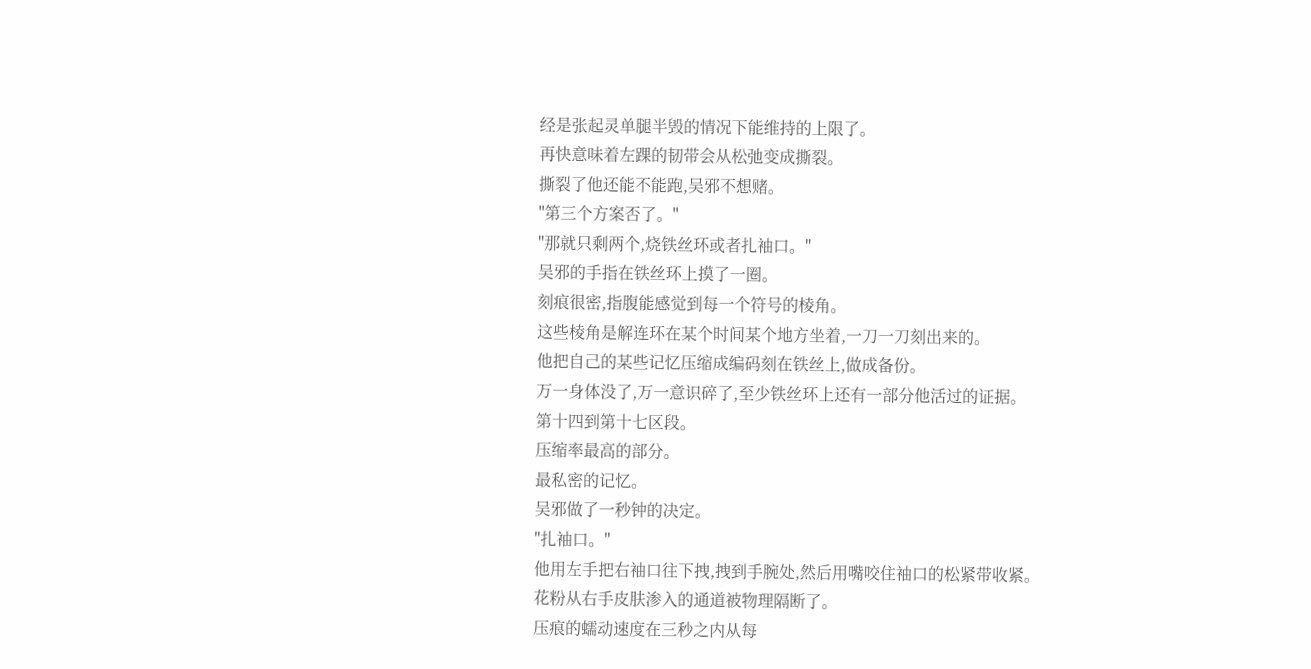经是张起灵单腿半毁的情况下能维持的上限了。
再快意味着左踝的韧带会从松弛变成撕裂。
撕裂了他还能不能跑,吴邪不想赌。
"第三个方案否了。"
"那就只剩两个,烧铁丝环或者扎袖口。"
吴邪的手指在铁丝环上摸了一圈。
刻痕很密,指腹能感觉到每一个符号的棱角。
这些棱角是解连环在某个时间某个地方坐着,一刀一刀刻出来的。
他把自己的某些记忆压缩成编码刻在铁丝上,做成备份。
万一身体没了,万一意识碎了,至少铁丝环上还有一部分他活过的证据。
第十四到第十七区段。
压缩率最高的部分。
最私密的记忆。
吴邪做了一秒钟的决定。
"扎袖口。"
他用左手把右袖口往下拽,拽到手腕处,然后用嘴咬住袖口的松紧带收紧。
花粉从右手皮肤渗入的通道被物理隔断了。
压痕的蠕动速度在三秒之内从每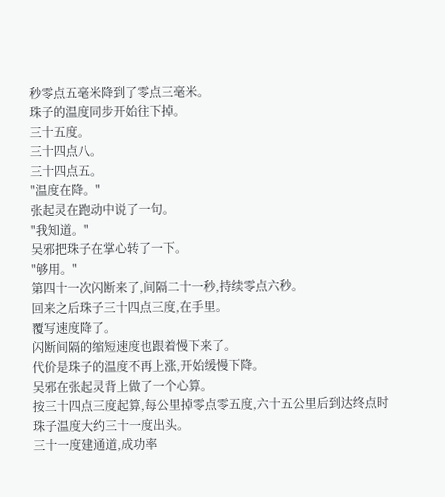秒零点五毫米降到了零点三毫米。
珠子的温度同步开始往下掉。
三十五度。
三十四点八。
三十四点五。
"温度在降。"
张起灵在跑动中说了一句。
"我知道。"
吴邪把珠子在掌心转了一下。
"够用。"
第四十一次闪断来了,间隔二十一秒,持续零点六秒。
回来之后珠子三十四点三度,在手里。
覆写速度降了。
闪断间隔的缩短速度也跟着慢下来了。
代价是珠子的温度不再上涨,开始缓慢下降。
吴邪在张起灵背上做了一个心算。
按三十四点三度起算,每公里掉零点零五度,六十五公里后到达终点时珠子温度大约三十一度出头。
三十一度建通道,成功率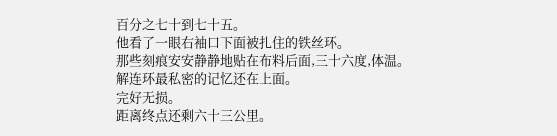百分之七十到七十五。
他看了一眼右袖口下面被扎住的铁丝环。
那些刻痕安安静静地贴在布料后面,三十六度,体温。
解连环最私密的记忆还在上面。
完好无损。
距离终点还剩六十三公里。